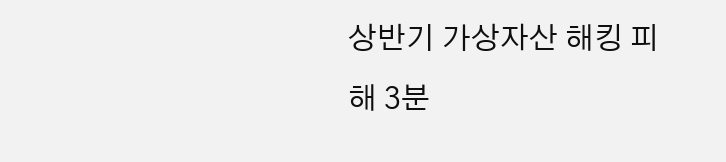상반기 가상자산 해킹 피해 3분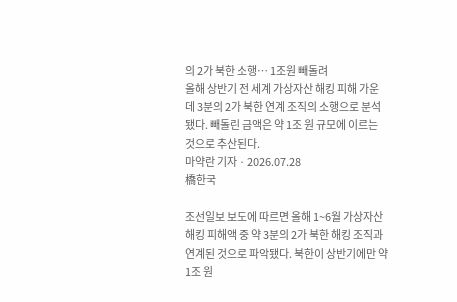의 2가 북한 소행… 1조원 빼돌려
올해 상반기 전 세계 가상자산 해킹 피해 가운데 3분의 2가 북한 연계 조직의 소행으로 분석됐다. 빼돌린 금액은 약 1조 원 규모에 이르는 것으로 추산된다.
마약란 기자 · 2026.07.28
橋한국

조선일보 보도에 따르면 올해 1~6월 가상자산 해킹 피해액 중 약 3분의 2가 북한 해킹 조직과 연계된 것으로 파악됐다. 북한이 상반기에만 약 1조 원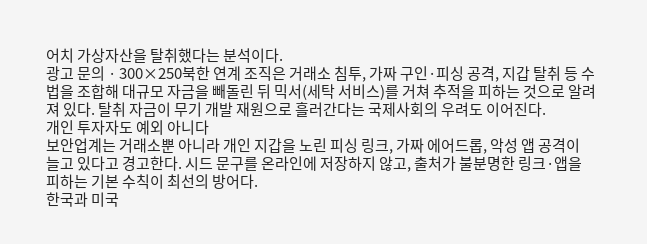어치 가상자산을 탈취했다는 분석이다.
광고 문의 · 300×250북한 연계 조직은 거래소 침투, 가짜 구인·피싱 공격, 지갑 탈취 등 수법을 조합해 대규모 자금을 빼돌린 뒤 믹서(세탁 서비스)를 거쳐 추적을 피하는 것으로 알려져 있다. 탈취 자금이 무기 개발 재원으로 흘러간다는 국제사회의 우려도 이어진다.
개인 투자자도 예외 아니다
보안업계는 거래소뿐 아니라 개인 지갑을 노린 피싱 링크, 가짜 에어드롭, 악성 앱 공격이 늘고 있다고 경고한다. 시드 문구를 온라인에 저장하지 않고, 출처가 불분명한 링크·앱을 피하는 기본 수칙이 최선의 방어다.
한국과 미국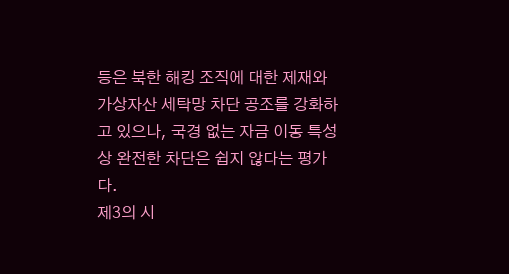등은 북한 해킹 조직에 대한 제재와 가상자산 세탁망 차단 공조를 강화하고 있으나, 국경 없는 자금 이동 특성상 완전한 차단은 쉽지 않다는 평가다.
제3의 시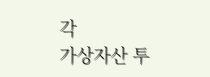각
가상자산 투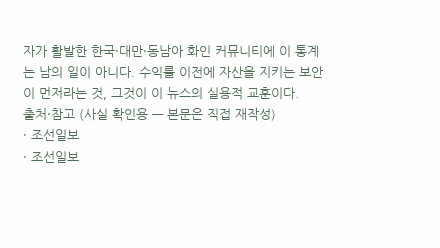자가 활발한 한국·대만·동남아 화인 커뮤니티에 이 통계는 남의 일이 아니다. 수익률 이전에 자산을 지키는 보안이 먼저라는 것, 그것이 이 뉴스의 실용적 교훈이다.
출처·참고 (사실 확인용 — 본문은 직접 재작성)
· 조선일보
· 조선일보